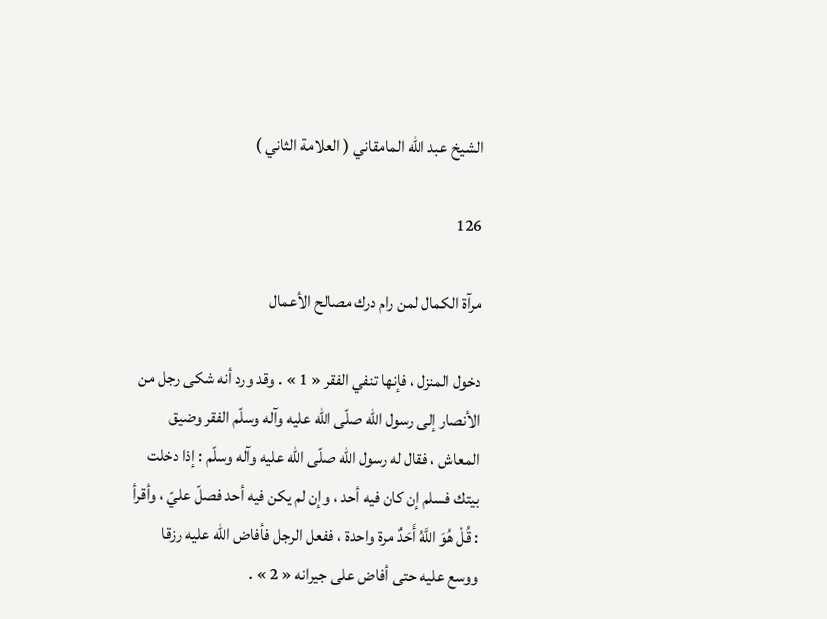الشيخ عبد الله المامقاني ( العلامة الثاني )

126

مرآة الكمال لمن رام درك مصالح الأعمال

دخول المنزل ، فإنها تنفي الفقر « 1 » . وقد ورد أنه شكى رجل من الأنصار إلى رسول اللّه صلّى اللّه عليه وآله وسلّم الفقر وضيق المعاش ، فقال له رسول اللّه صلّى اللّه عليه وآله وسلّم : إذا دخلت بيتك فسلم إن كان فيه أحد ، وإن لم يكن فيه أحد فصلّ عليّ ، وأقرأ : قُلْ هُوَ اللَّهُ أَحَدٌ مرة واحدة ، ففعل الرجل فأفاض اللّه عليه رزقا ووسع عليه حتى أفاض على جيرانه « 2 » .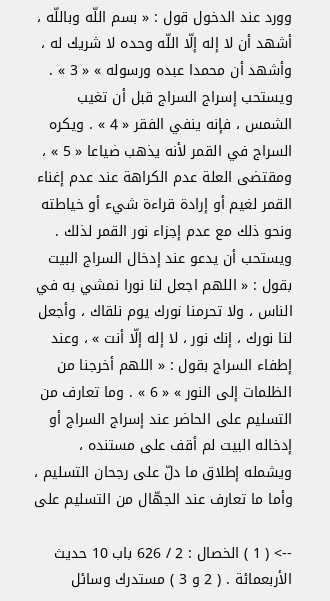وورد عند الدخول قول : « بسم اللّه وباللّه ، أشهد أن لا إله إلّا اللّه وحده لا شريك له ، وأشهد أن محمدا عبده ورسوله » « 3 » . ويستحب إسراج السراج قبل أن تغيب الشمس ، فإنه ينفي الفقر « 4 » . ويكره السراج في القمر لأنه يذهب ضياعا « 5 » ، ومقتضى العلة عدم الكراهة عند عدم إغناء القمر لغيم أو إرادة قراءة شيء أو خياطته ونحو ذلك مع عدم إجزاء نور القمر لذلك . ويستحب أن يدعو عند إدخال السراج البيت بقول : « اللهم اجعل لنا نورا نمشي به في الناس ، ولا تحرمنا نورك يوم نلقاك ، وأجعل لنا نورك ، إنك نور ، لا إله إلّا أنت » ، وعند إطفاء السراج بقول : « اللهم أخرجنا من الظلمات إلى النور » « 6 » . وما تعارف من التسليم على الحاضر عند إسراج السراج أو إدخاله البيت لم أقف على مستنده ، ويشمله إطلاق ما دلّ على رجحان التسليم ، وأما ما تعارف عند الجهّال من التسليم على

--> ( 1 ) الخصال : 2 / 626 باب 10 حديث الأربعمائة . ( 2 و 3 ) مستدرك وسائل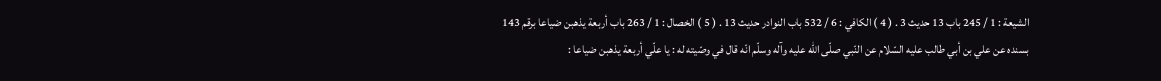الشيعة : 1 / 245 باب 13 حديث 3 . ( 4 ) الكافي : 6 / 532 باب النوادر حديث 13 . ( 5 ) الخصال : 1 / 263 باب أربعة يذهبن ضياعا برقم 143 بسنده عن علي بن أبي طالب عليه السّلام عن النّبي صلّى اللّه عليه وآله وسلّم انّه قال في وصّيته له : يا علّي أربعة يذهبن ضياعا :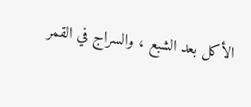الأكل بعد الشبع ، والسراج في القمر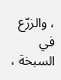، والزرّع في السبخة ،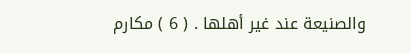والصنيعة عند غير أهلها . ( 6 ) مكارم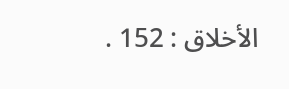الأخلاق : 152 .